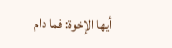أيها الإخوة: فما دام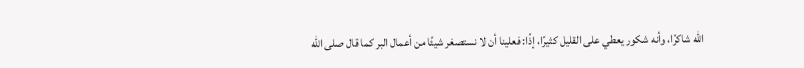الله شاكرًا، وأنه شكور يعطي على القليل كثيرًا، إذًا: فعلينا أن لا نستصغر شيئًا من أعمال البر كما قال صلى الله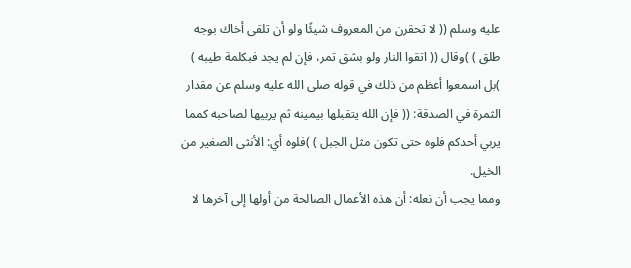عليه وسلم (( لا تحقرن من المعروف شيئًا ولو أن تلقى أخاك بوجه طلق ) )وقال (( اتقوا النار ولو بشق تمر، فإن لم يجد فبكلمة طيبه ) )بل اسمعوا أعظم من ذلك في قوله صلى الله عليه وسلم عن مقدار الثمرة في الصدقة: (( فإن الله يتقبلها بيمينه ثم يربيها لصاحبه كمما يربي أحدكم فلوه حتى تكون مثل الجبل ) )فلوه أي: الأنثى الصغير من الخيل.
ومما يجب أن نعله: أن هذه الأعمال الصالحة من أولها إلى آخرها لا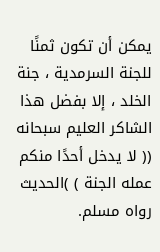يمكن أن تكون ثمنًا للجنة السرمدية ، جنة الخلد ، إلا بفضل هذا الشاكر العليم سبحانه (( لا يدخل أحدًا منكم عمله الجنة ) )الحديث رواه مسلم.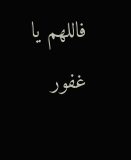فاللهم يا غفور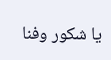يا شكور وفنا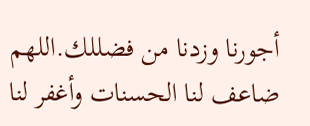أجورنا وزدنا من فضللك.اللهم ضاعف لنا الحسنات وأغفر لنا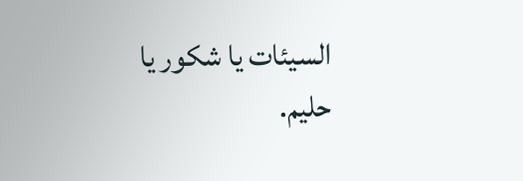السيئات يا شكور يا حليم.